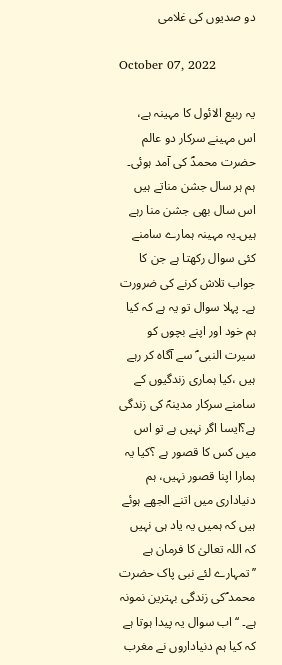دو صدیوں کی غلامی

October 07, 2022

یہ ربیع الائول کا مہینہ ہے، اس مہینے سرکار دو عالم حضرت محمدؐ کی آمد ہوئی۔ ہم ہر سال جشن مناتے ہیں اس سال بھی جشن منا رہے ہیں۔یہ مہینہ ہمارے سامنے کئی سوال رکھتا ہے جن کا جواب تلاش کرنے کی ضرورت ہے۔ پہلا سوال تو یہ ہے کہ کیا ہم خود اور اپنے بچوں کو سیرت النبی ؐ سے آگاہ کر رہے ہیں ،کیا ہماری زندگیوں کے سامنے سرکار مدینہؐ کی زندگی ہے؟ایسا اگر نہیں ہے تو اس میں کس کا قصور ہے ؟کیا یہ ہمارا اپنا قصور نہیں، ہم دنیاداری میں اتنے الجھے ہوئے ہیں کہ ہمیں یہ یاد ہی نہیں کہ اللہ تعالیٰ کا فرمان ہے ’’تمہارے لئے نبی پاک حضرت محمد ؐکی زندگی بہترین نمونہ ہے۔ ‘‘ اب سوال یہ پیدا ہوتا ہے کہ کیا ہم دنیاداروں نے مغرب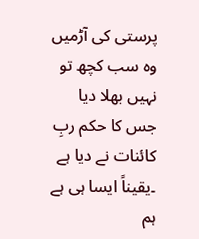پرستی کی آڑمیں وہ سب کچھ تو نہیں بھلا دیا جس کا حکم ربِ کائنات نے دیا ہے ۔یقیناً ایسا ہی ہے ہم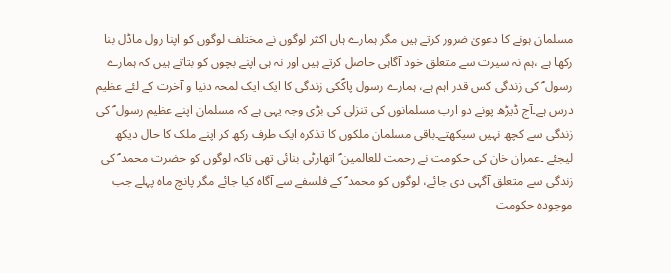مسلمان ہونے کا دعویٰ ضرور کرتے ہیں مگر ہمارے ہاں اکثر لوگوں نے مختلف لوگوں کو اپنا رول ماڈل بنا رکھا ہے ،ہم نہ سیرت سے متعلق خود آگاہی حاصل کرتے ہیں اور نہ ہی اپنے بچوں کو بتاتے ہیں کہ ہمارے رسول ؐ کی زندگی کس قدر اہم ہے، ہمارے رسول پاکؐکی زندگی کا ایک ایک لمحہ دنیا و آخرت کے لئے عظیم درس ہے۔آج ڈیڑھ پونے دو ارب مسلمانوں کی تنزلی کی بڑی وجہ یہی ہے کہ مسلمان اپنے عظیم رسول ؐ کی زندگی سے کچھ نہیں سیکھتے۔باقی مسلمان ملکوں کا تذکرہ ایک طرف رکھ کر اپنے ملک کا حال دیکھ لیجئے ۔عمران خان کی حکومت نے رحمت للعالمین ؐ اتھارٹی بنائی تھی تاکہ لوگوں کو حضرت محمد ؐ کی زندگی سے متعلق آگہی دی جائے، لوگوں کو محمد ؐ کے فلسفے سے آگاہ کیا جائے مگر پانچ ماہ پہلے جب موجودہ حکومت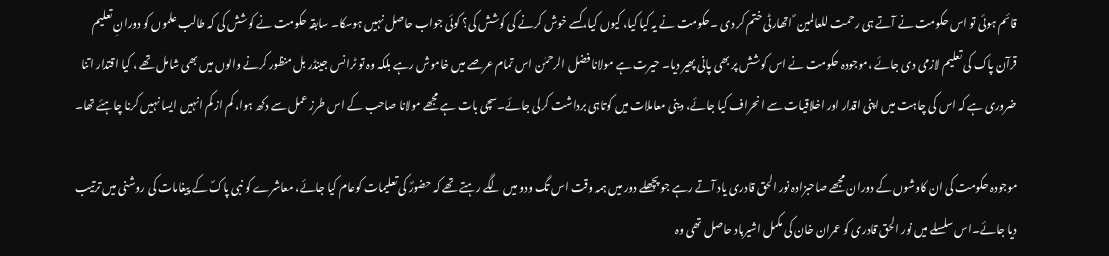قائم ہوئی تو اس حکومت نے آتے ہی رحمت للعالمین ؐ اتھارٹی ختم کر دی ۔حکومت نے یہ کیا کیا، کیوں کیا، کسے خوش کرنے کی کوشش کی؟ کوئی جواب حاصل نہیں ہوسکا۔ سابقہ حکومت نے کوشش کی کہ طالب علموں کو دورانِ تعلیم قرآن پاک کی تعلیم لازمی دی جائے ،موجودہ حکومت نے اس کوشش پر بھی پانی پھیر دیا۔ حیرت ہے مولانا فضل الرحمٰن اس تمام عرصے میں خاموش رہے بلکہ وہ تو ٹرانس جینڈر بل منظور کرنے والوں میں بھی شامل تھے ، کیا اقتدار اتنا ضروری ہے کہ اس کی چاہت میں اپنی اقدار اور اخلاقیات سے انحراف کیا جائے، دینی معاملات میں کوتاہی برداشت کرلی جائے۔سچی بات ہے مجھے مولانا صاحب کے اس طرز عمل سے دکھ ہوا، کم از کم انہیں ایسا نہیں کرنا چاہئے تھا۔

موجودہ حکومت کی ان کاوشوں کے دوران مجھے صاحبزادہ نور الحق قادری یاد آتے رہے جو پچھلے دور میں ہمہ وقت اس تگ ودو میں لگے رہتے تھے کہ حضورؐ کی تعلیمات کوعام کیا جائے، معاشرے کو نبی پاکؐ کے پیغامات کی روشنی میں ترتیب دیا جائے۔اس سلسلے میں نور الحق قادری کو عمران خان کی مکمل اشیرباد حاصل تھی وہ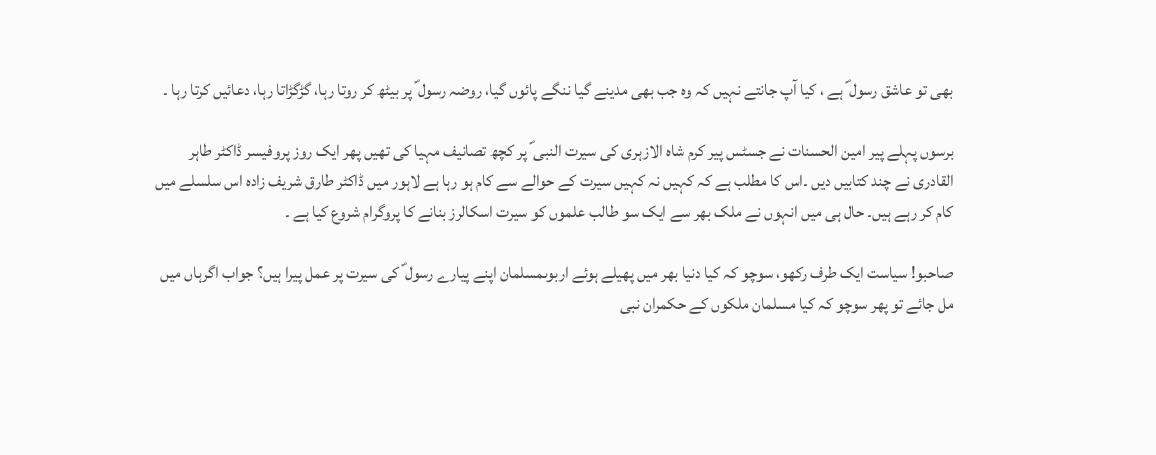بھی تو عاشق رسول ؐ ہے ، کیا آپ جانتے نہیں کہ وہ جب بھی مدینے گیا ننگے پائوں گیا، روضہ رسول ؐ پر بیٹھ کر روتا رہا، گڑگڑاتا رہا، دعائیں کرتا رہا ۔

برسوں پہلے پیر امین الحسنات نے جسٹس پیر کرم شاہ الازہری کی سیرت النبی ؐ پر کچھ تصانیف مہیا کی تھیں پھر ایک روز پروفیسر ڈاکٹر طاہر القادری نے چند کتابیں دیں ۔اس کا مطلب ہے کہ کہیں نہ کہیں سیرت کے حوالے سے کام ہو رہا ہے لاہور میں ڈاکٹر طارق شریف زادہ اس سلسلے میں کام کر رہے ہیں۔ حال ہی میں انہوں نے ملک بھر سے ایک سو طالب علموں کو سیرت اسکالرز بنانے کا پروگرام شروع کیا ہے ۔

صاحبو! سیاست ایک طرف رکھو، سوچو کہ کیا دنیا بھر میں پھیلے ہوئے اربوںمسلمان اپنے پیارے رسول ؐ کی سیرت پر عمل پیرا ہیں؟ جواب اگرہاں میں مل جائے تو پھر سوچو کہ کیا مسلمان ملکوں کے حکمران نبی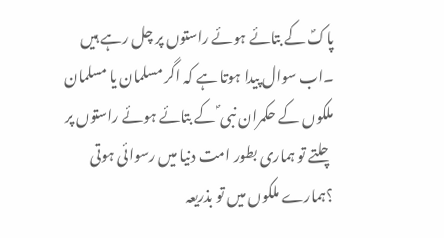پاکؐ کے بتائے ہوئے راستوں پر چل رہے ہیں ۔اب سوال پیدا ہوتا ہے کہ اگر مسلمان یا مسلمان ملکوں کے حکمران نبی ؐ کے بتائے ہوئے راستوں پر چلتے تو ہماری بطور امت دنیا میں رسوائی ہوتی ؟ہمارے ملکوں میں تو بذریعہ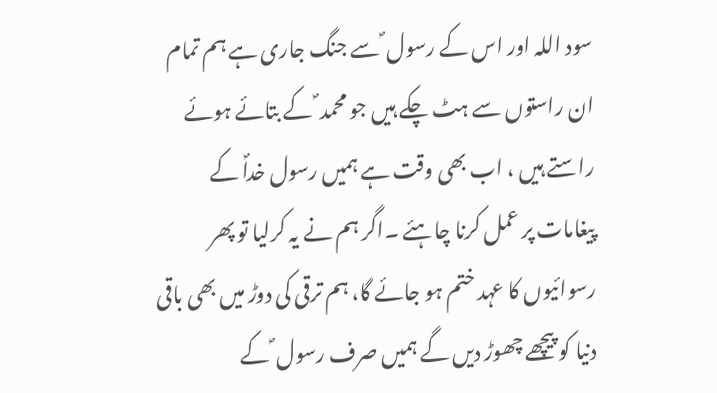سود اللہ اور اس کے رسول ؐ سے جنگ جاری ہے ہم تمام ان راستوں سے ہٹ چکے ہیں جو محمد ؐ کے بتائے ہوئے راستے ہیں ، اب بھی وقت ہے ہمیں رسول خداؐ کے پیغامات پر عمل کرنا چاہئے ۔اگر ہم نے یہ کرلیا تو پھر رسوائیوں کا عہد ختم ہو جائے گا، ہم ترقی کی دوڑ میں بھی باقی دنیا کو پیچھے چھوڑ دیں گے ہمیں صرف رسول ؐ کے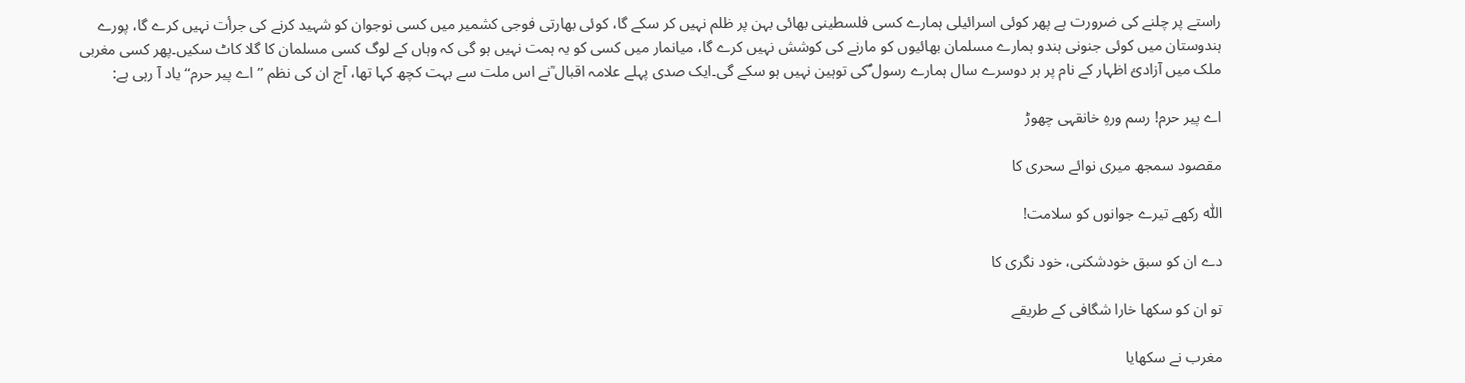راستے پر چلنے کی ضرورت ہے پھر کوئی اسرائیلی ہمارے کسی فلسطینی بھائی بہن پر ظلم نہیں کر سکے گا، کوئی بھارتی فوجی کشمیر میں کسی نوجوان کو شہید کرنے کی جرأت نہیں کرے گا، پورے ہندوستان میں کوئی جنونی ہندو ہمارے مسلمان بھائیوں کو مارنے کی کوشش نہیں کرے گا، میانمار میں کسی کو یہ ہمت نہیں ہو گی کہ وہاں کے لوگ کسی مسلمان کا گلا کاٹ سکیں۔پھر کسی مغربی ملک میں آزادیٔ اظہار کے نام پر ہر دوسرے سال ہمارے رسول ؐکی توہین نہیں ہو سکے گی۔ایک صدی پہلے علامہ اقبال ؒنے اس ملت سے بہت کچھ کہا تھا، آج ان کی نظم ’’اے پیر حرم‘‘ یاد آ رہی ہے:

اے پیر حرم! رسم ورہِ خانقہی چھوڑ

مقصود سمجھ میری نوائے سحری کا

اللّٰہ رکھے تیرے جوانوں کو سلامت!

دے ان کو سبق خودشکنی، خود نگری کا

تو ان کو سکھا خارا شگافی کے طریقے

مغرب نے سکھایا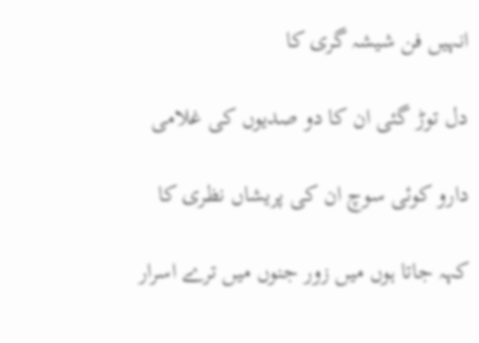انہیں فن شیشہ گری کا

دل توڑ گئی ان کا دو صدیوں کی غلامی

دارو کوئی سوچ ان کی پریشاں نظری کا

کہہ جاتا ہوں میں زور جنوں میں ترے اسرار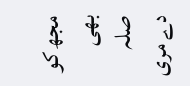مجھ کو بھی صلہ دے مری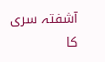آشفتہ سری کا